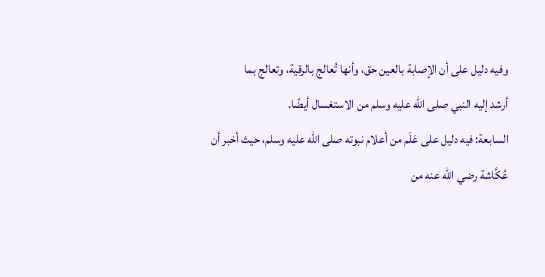وفيه دليل على أن الإصابة بالعين حق، وأنها تُعالج بالرقية، وتعالج بما
أرشد إليه النبي صلى الله عليه وسلم من الاستغسال أيضًا.
السابعة: فيه دليل على عَلَم من أعلام نبوته صلى الله عليه وسلم، حيث أخبر أن
عُكَّاشة رضي الله عنه من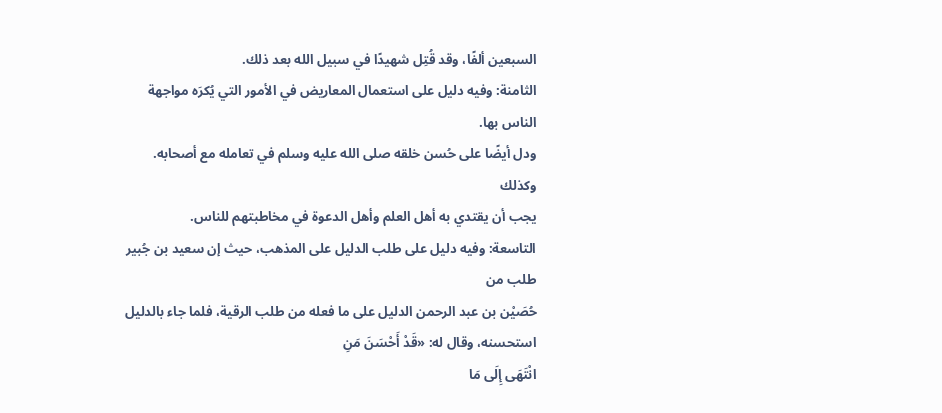السبعين ألفًا، وقد قُتِل شهيدًا في سبيل الله بعد ذلك.
الثامنة: وفيه دليل على استعمال المعاريض في الأمور التي يُكرَه مواجهة الناس بها.
ودل أيضًا على حُسن خلقه صلى الله عليه وسلم في تعامله مع أصحابه. وكذلك
يجب أن يقتدي به أهل العلم وأهل الدعوة في مخاطبتهم للناس.
التاسعة: وفيه دليل على طلب الدليل على المذهب، حيث إن سعيد بن جُبير طلب من
حُصَيْن بن عبد الرحمن الدليل على ما فعله من طلب الرقية، فلما جاء بالدليل
استحسنه، وقال له: «قَدْ أَحْسَنَ مَنِ
انْتَهَى إِلَى مَا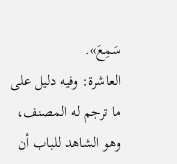سَمِعَ».
العاشرة: وفيه دليل على ما ترجم له المصنف، وهو الشاهد للباب أن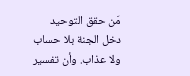مَن حقق التوحيد
دخل الجنة بلا حساب ولا عذاب. وأن تفسير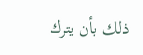ذلك بأن يترك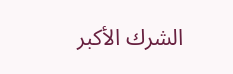الشرك الأكبر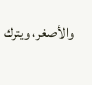والأصغر، ويترك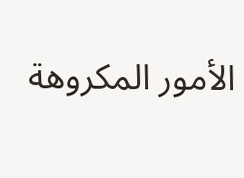الأمور المكروهة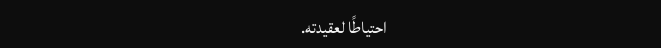احتياطًا لعقيدته.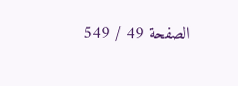الصفحة 49 / 549